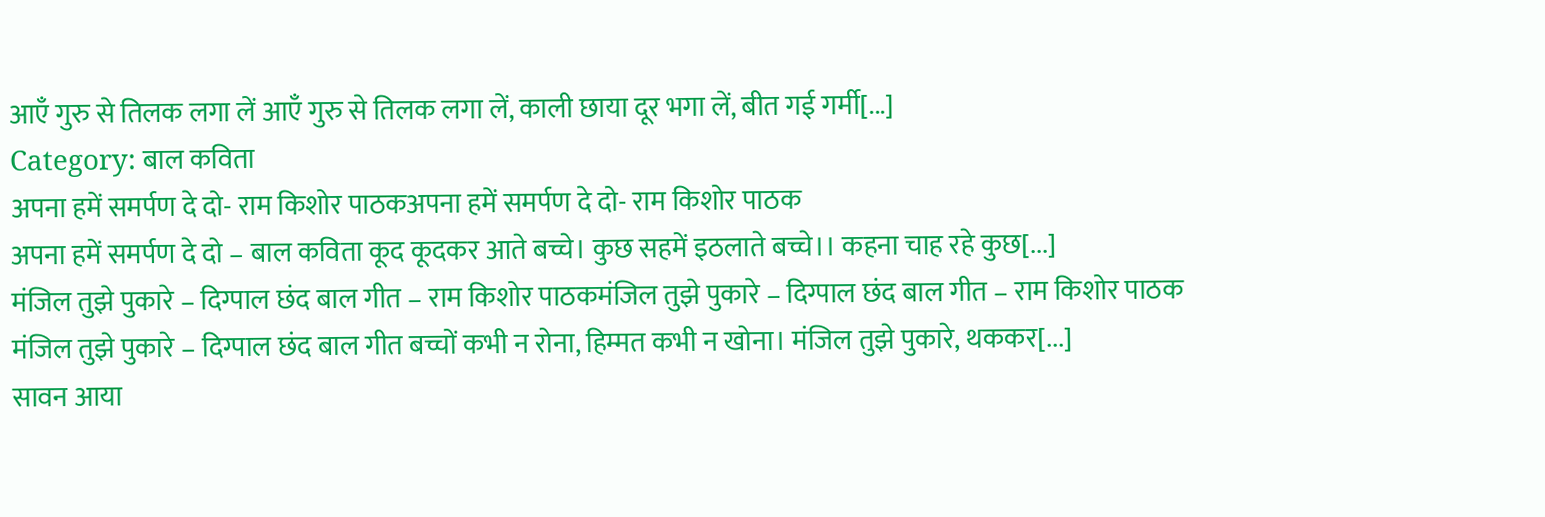आऍं गुरु से तिलक लगा लें आऍं गुरु से तिलक लगा लें, काली छाया दूर भगा लें, बीत गई गर्मी[...]
Category: बाल कविता
अपना हमें समर्पण दे दो- राम किशोर पाठकअपना हमें समर्पण दे दो- राम किशोर पाठक
अपना हमें समर्पण दे दो – बाल कविता कूद कूदकर आते बच्चे। कुछ सहमें इठलाते बच्चे।। कहना चाह रहे कुछ[...]
मंजिल तुझे पुकारे – दिग्पाल छंद बाल गीत – राम किशोर पाठकमंजिल तुझे पुकारे – दिग्पाल छंद बाल गीत – राम किशोर पाठक
मंजिल तुझे पुकारे – दिग्पाल छंद बाल गीत बच्चों कभी न रोना, हिम्मत कभी न खोना। मंजिल तुझे पुकारे, थककर[...]
सावन आया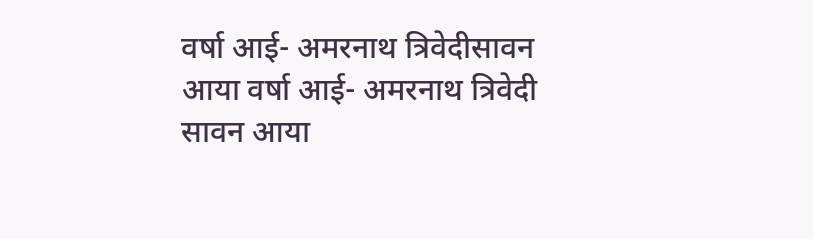वर्षा आई- अमरनाथ त्रिवेदीसावन आया वर्षा आई- अमरनाथ त्रिवेदी
सावन आया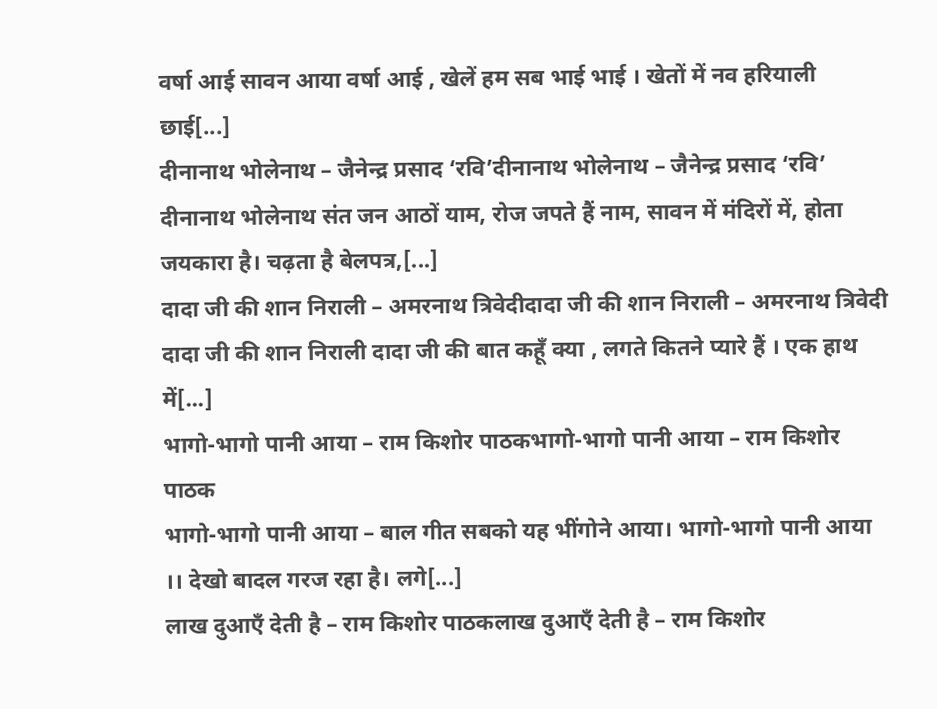वर्षा आई सावन आया वर्षा आई , खेलें हम सब भाई भाई । खेतों में नव हरियाली छाई[...]
दीनानाथ भोलेनाथ – जैनेन्द्र प्रसाद ‘रवि’दीनानाथ भोलेनाथ – जैनेन्द्र प्रसाद ‘रवि’
दीनानाथ भोलेनाथ संत जन आठों याम, रोज जपते हैं नाम, सावन में मंदिरों में, होता जयकारा है। चढ़ता है बेलपत्र,[...]
दादा जी की शान निराली – अमरनाथ त्रिवेदीदादा जी की शान निराली – अमरनाथ त्रिवेदी
दादा जी की शान निराली दादा जी की बात कहूँ क्या , लगते कितने प्यारे हैं । एक हाथ में[...]
भागो-भागो पानी आया – राम किशोर पाठकभागो-भागो पानी आया – राम किशोर पाठक
भागो-भागो पानी आया – बाल गीत सबको यह भींगोने आया। भागो-भागो पानी आया ।। देखो बादल गरज रहा है। लगे[...]
लाख दुआएँ देती है – राम किशोर पाठकलाख दुआएँ देती है – राम किशोर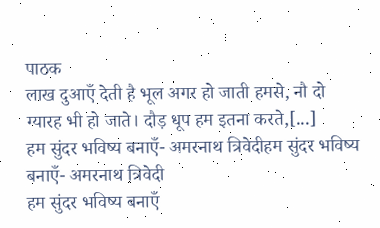पाठक
लाख दुआएँ देती है भूल अगर हो जाती हमसे, नौ दो ग्यारह भी हो जाते। दौड़ धूप हम इतना करते,[...]
हम सुंदर भविष्य बनाएँ- अमरनाथ त्रिवेदीहम सुंदर भविष्य बनाएँ- अमरनाथ त्रिवेदी
हम सुंदर भविष्य बनाएँ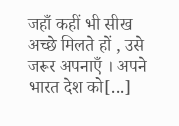जहाँ कहीं भी सीख अच्छे मिलते हों , उसे जरूर अपनाएँ । अपने भारत देश को[...]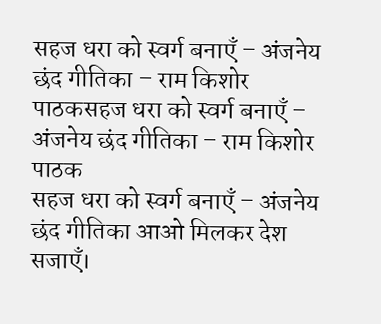सहज धरा को स्वर्ग बनाएँ – अंजनेय छंद गीतिका – राम किशोर पाठकसहज धरा को स्वर्ग बनाएँ – अंजनेय छंद गीतिका – राम किशोर पाठक
सहज धरा को स्वर्ग बनाएँ – अंजनेय छंद गीतिका आओ मिलकर देश सजाएँ।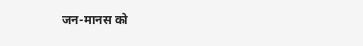जन-मानस को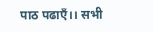पाठ पढाएँ।। सभी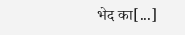भेद का[...]